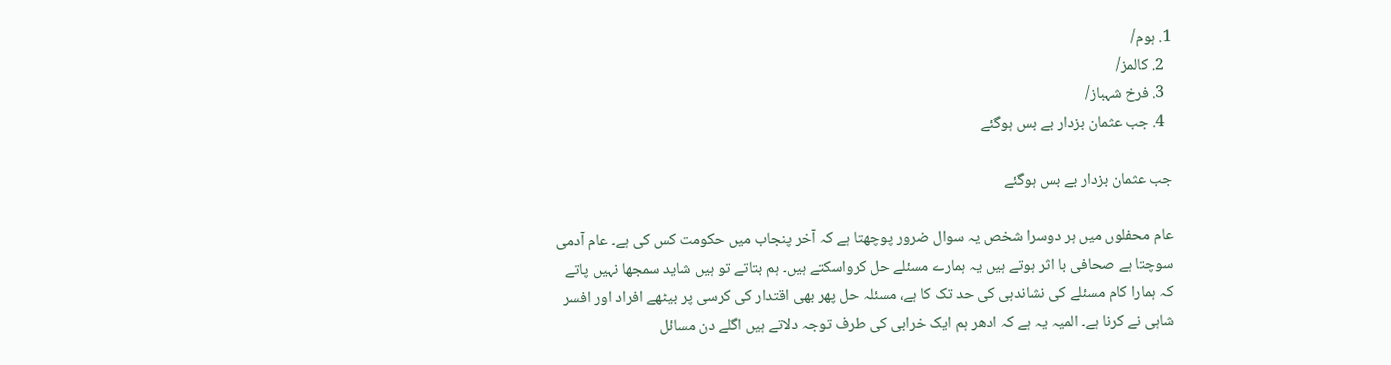1. ہوم/
  2. کالمز/
  3. فرخ شہباز/
  4. جب عثمان بزدار بے بس ہوگئے

جب عثمان بزدار بے بس ہوگئے

عام محفلوں میں ہر دوسرا شخص یہ سوال ضرور پوچھتا ہے کہ آخر پنجاب میں حکومت کس کی ہے۔ عام آدمی سوچتا ہے صحافی با اثر ہوتے ہیں یہ ہمارے مسئلے حل کرواسکتے ہیں۔ ہم بتاتے تو ہیں شاید سمجھا نہیں پاتے کہ ہمارا کام مسئلے کی نشاندہی کی حد تک کا ہے، مسئلہ حل پھر بھی اقتدار کی کرسی پر بیٹھے افراد اور افسر شاہی نے کرنا ہے۔ المیہ یہ ہے کہ ادھر ہم ایک خرابی کی طرف توجہ دلاتے ہیں اگلے دن مسائل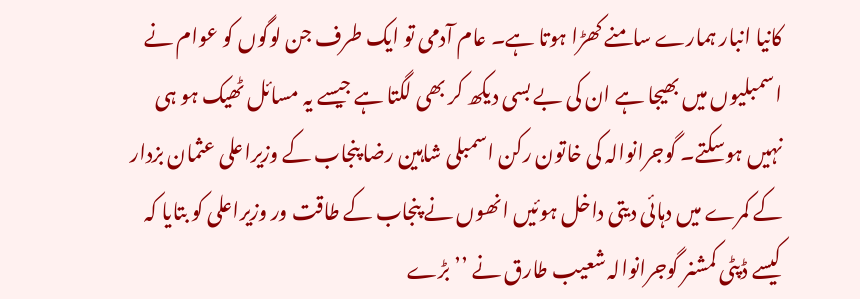کانیا انبار ہمارے سامنے کھڑا ہوتا ہے۔ عام آدمی تو ایک طرف جن لوگوں کو عوام نے اسمبلیوں میں بھیجا ہے ان کی بے بسی دیکھ کر بھی لگتا ہے جیسے یہ مسائل ٹھیک ہو ہی نہیں ہوسکتے۔ گوجرانوالہ کی خاتون رکن اسمبلی شاہین رضا پنجاب کے وزیراعلی عثمان بزدار کے کمرے میں دہائی دیتی داخل ہوئیں انھوں نے پنجاب کے طاقت ور وزیراعلی کو بتایا کہ کیسے ڈپٹی کمشنر گوجرانوالہ شعیب طارق نے ’’بڑے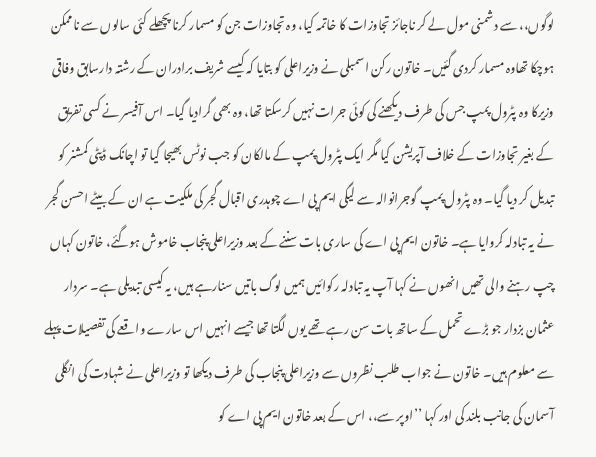لوگوں،، سے دشمنی مول لے کر ناجائز تجاوزات کا خاتمہ کیا، وہ تجاوزات جن کو مسمار کرنا پچھلے کئی سالوں سے ناممکن ہوچکا تھاوہ مسمار کردی گئیں۔ خاتون رکن اسمبلی نے وزیراعلی کو بتایا کہ کیسے شریف برادران کے رشتہ دارسابق وفاقی وزیرکا وہ پٹرول پمپ جس کی طرف دیکھنے کی کوئی جرات نہیں کرسکتا تھا، وہ بھی گرادیا گیا۔ اس آفیسر نے کسی تفریق کے بغیر تجاوزات کے خلاف آپریشن کیا مگر ایک پٹرول پمپ کے مالکان کو جب نوٹس بھیجا گیا تو اچانک ڈپٹی کمشنر کو تبدیل کر دیا گیا۔ وہ پٹرول پمپ گوجرانوالہ سے لیگی ایم پی اے چوہدری اقبال گجر کی ملکیت ہے ان کے بیٹے احسن گجر نے یہ تبادلہ کروایا ہے۔ خاتون ایم پی اے کی ساری بات سننے کے بعد وزیراعلی پنجاب خاموش ہوگئے، خاتون کہاں چپ رہنے والی تھیں انھوں نے کہا آپ یہ تبادلہ رکوائیں ہمیں لوگ باتیں سنارہے ہیں، یہ کیسی تبدیلی ہے۔ سردار عثمان بزدار جو بڑے تحمل کے ساتھ بات سن رہے تھے یوں لگتا تھا جیسے انہیں اس سارے واقعے کی تفصیلات پہلے سے معلوم ہیں۔ خاتون نے جواب طلب نظروں سے وزیراعلی پنجاب کی طرف دیکھا تو وزیراعلی نے شہادت کی انگلی آسمان کی جانب بلند کی اور کہا ’’اوپر سے،، اس کے بعد خاتون ایم پی اے کو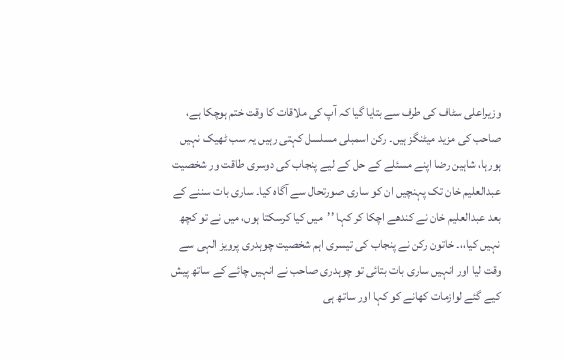وزیراعلی سٹاف کی طرف سے بتایا گیا کہ آپ کی ملاقات کا وقت ختم ہوچکا ہے، صاحب کی مزید میٹنگز ہیں۔ رکن اسمبلی مسلسل کہتی رہیں یہ سب ٹھیک نہیں ہورہا، شاہین رضا اپنے مسئلے کے حل کے لیے پنجاب کی دوسری طاقت ور شخصیت عبدالعلیم خان تک پہنچیں ان کو ساری صورتحال سے آگاہ کیا۔ ساری بات سننے کے بعد عبدالعلیم خان نے کندھے اچکا کر کہا ’’میں کیا کرسکتا ہوں، میں نے تو کچھ نہیں کیا،،۔ خاتون رکن نے پنجاب کی تیسری اہم شخصیت چوہدری پرویز الہی سے وقت لیا اور انہیں ساری بات بتائی تو چوہدری صاحب نے انہیں چائے کے ساتھ پیش کیے گئے لوازمات کھانے کو کہا اور ساتھ ہی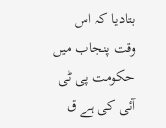بتادیا کہ اس وقت پنجاب میں حکومت پی ٹی آئی کی ہے ق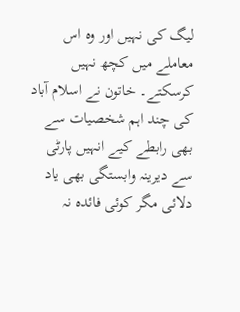لیگ کی نہیں اور وہ اس معاملے میں کچھ نہیں کرسکتے۔ خاتون نے اسلام آباد کی چند اہم شخصیات سے بھی رابطے کیے انہیں پارٹی سے دیرینہ وابستگی بھی یاد دلائی مگر کوئی فائدہ نہ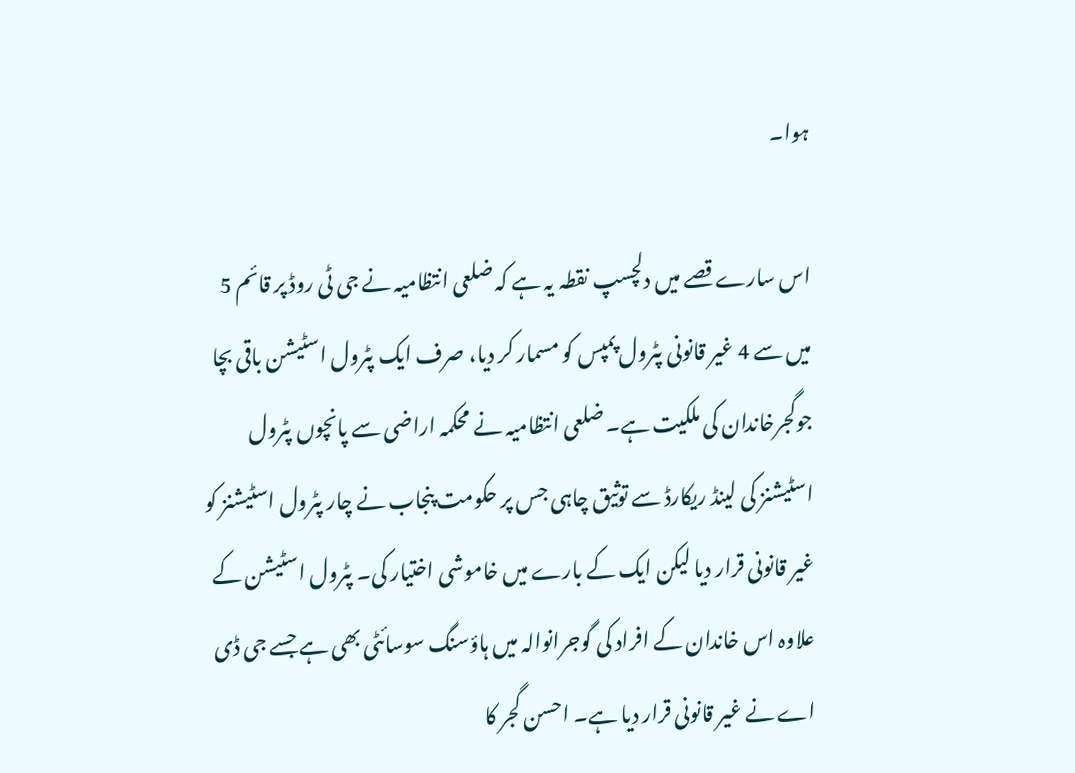ہوا۔

اس سارے قصے میں دلچسپ نقطہ یہ ہے کہ ضلعی انتظامیہ نے جی ٹی روڈ پر قائم 5 میں سے 4 غیر قانونی پٹرول پمپس کو مسمار کر دیا، صرف ایک پٹرول اسٹیشن باقی بچا جوگجرخاندان کی ملکیت ہے۔ ضلعی انتظامیہ نے محکمہ اراضی سے پانچوں پٹرول اسٹیشنز کی لینڈ ریکارڈ سے توثیق چاہی جس پر حکومت پنجاب نے چار پٹرول اسٹیشنز کو غیر قانونی قرار دیا لیکن ایک کے بارے میں خاموشی اختیار کی۔ پٹرول اسٹیشن کے علاوہ اس خاندان کے افراد کی گوجرانوالہ میں ہاؤسنگ سوسائٹی بھی ہے جسے جی ڈی اے نے غیر قانونی قرار دیا ہے۔ احسن گجر کا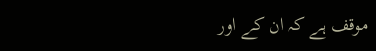موقف ہے کہ ان کے اور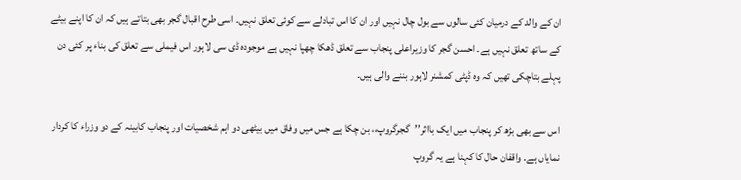ان کے والد کے درمیان کئی سالوں سے بول چال نہیں اور ان کا اس تبادلے سے کوئی تعلق نہیں۔ اسی طرح اقبال گجر بھی بتاتے ہیں کہ ان کا اپنے بیٹے کے ساتھ تعلق نہیں ہے۔ احسن گجر کا وزیراعلی پنجاب سے تعلق ڈھکا چھپا نہیں ہے موجودہ ڈی سی لاہور اس فیملی سے تعلق کی بناء پر کئی دن پہلے بتاچکی تھیں کہ وہ ڈپٹی کمشنر لاہور بننے والی ہیں۔

اس سے بھی بڑھ کر پنجاب میں ایک بااثر’’گجرگروپ،، بن چکا ہے جس میں وفاق میں بیٹھی دو اہم شخصیات اور پنجاب کابینہ کے دو وزراء کا کردار نمایاں ہے۔ واقفان حال کا کہنا ہے یہ گروپ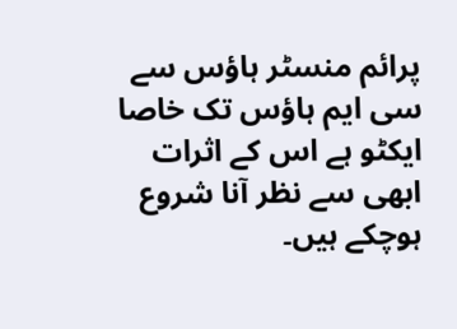پرائم منسٹر ہاؤس سے سی ایم ہاؤس تک خاصا ایکٹو ہے اس کے اثرات ابھی سے نظر آنا شروع ہوچکے ہیں۔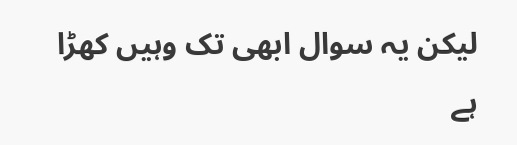لیکن یہ سوال ابھی تک وہیں کھڑا ہے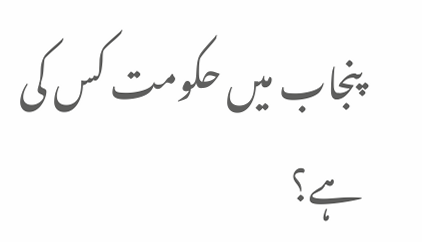پنجاب میں حکومت کس کی ہے؟